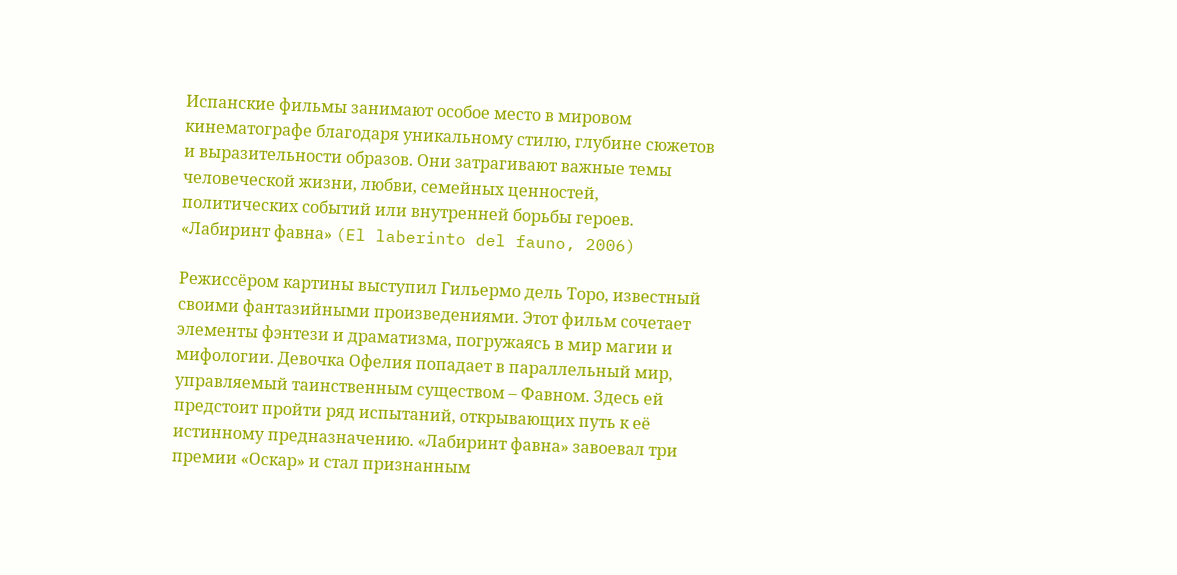Испанские фильмы занимают особое место в мировом кинематографе благодаря уникальному стилю, глубине сюжетов и выразительности образов. Они затрагивают важные темы человеческой жизни, любви, семейных ценностей, политических событий или внутренней борьбы героев.
«Лабиринт фавна» (El laberinto del fauno, 2006)

Режиссёром картины выступил Гильермо дель Торо, известный своими фантазийными произведениями. Этот фильм сочетает элементы фэнтези и драматизма, погружаясь в мир магии и мифологии. Девочка Офелия попадает в параллельный мир, управляемый таинственным существом – Фавном. Здесь ей предстоит пройти ряд испытаний, открывающих путь к её истинному предназначению. «Лабиринт фавна» завоевал три премии «Оскар» и стал признанным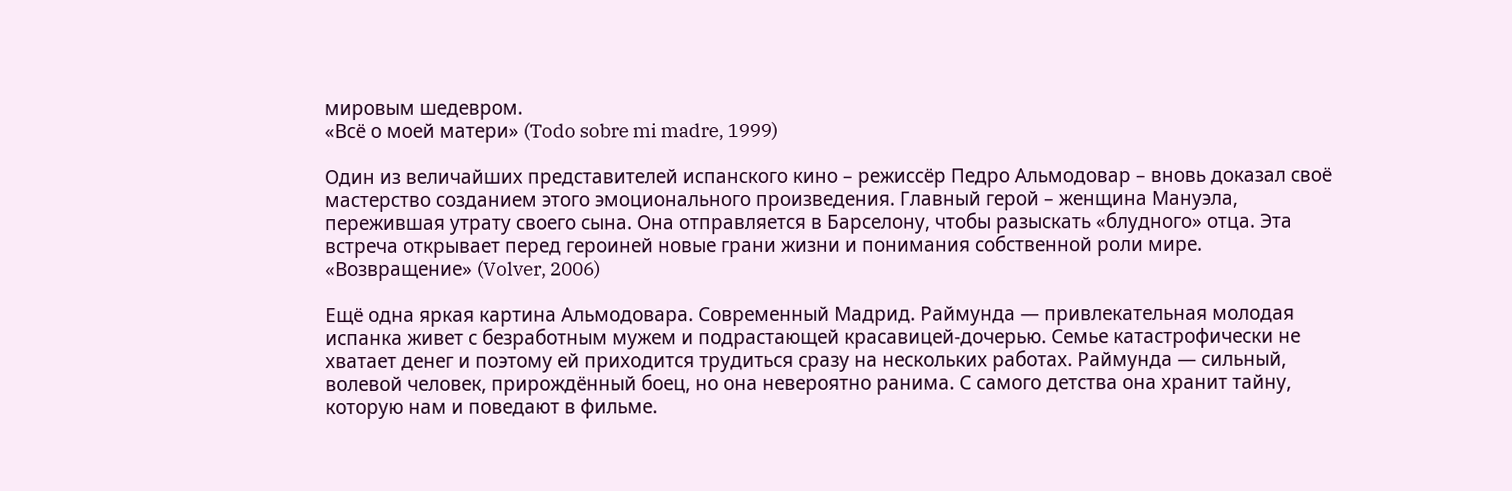мировым шедевром.
«Всё о моей матери» (Todo sobre mi madre, 1999)

Один из величайших представителей испанского кино – режиссёр Педро Альмодовар – вновь доказал своё мастерство созданием этого эмоционального произведения. Главный герой – женщина Мануэла, пережившая утрату своего сына. Она отправляется в Барселону, чтобы разыскать «блудного» отца. Эта встреча открывает перед героиней новые грани жизни и понимания собственной роли мире.
«Возвращение» (Volver, 2006)

Ещё одна яркая картина Альмодовара. Современный Мадрид. Раймунда — привлекательная молодая испанка живет с безработным мужем и подрастающей красавицей-дочерью. Семье катастрофически не хватает денег и поэтому ей приходится трудиться сразу на нескольких работах. Раймунда — сильный, волевой человек, прирождённый боец, но она невероятно ранима. С самого детства она хранит тайну, которую нам и поведают в фильме.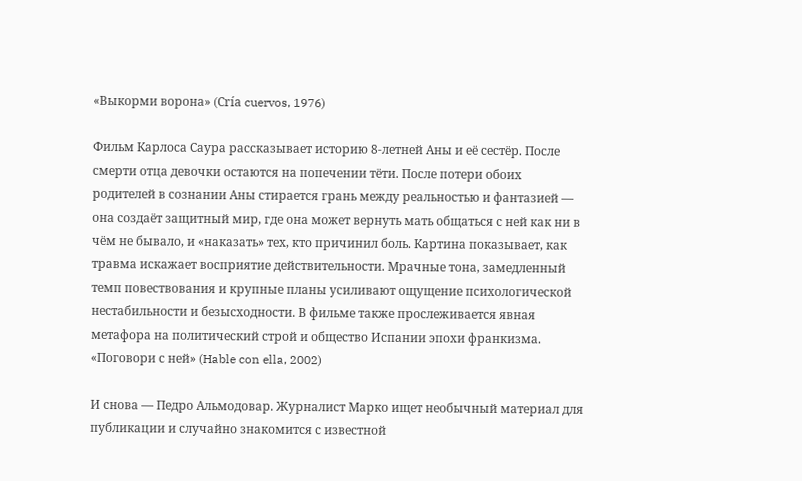«Выкорми ворона» (Cría cuervos, 1976)

Фильм Карлоса Саура рассказывает историю 8‑летней Аны и её сестёр. После смерти отца девочки остаются на попечении тёти. После потери обоих родителей в сознании Аны стирается грань между реальностью и фантазией — она создаёт защитный мир, где она может вернуть мать общаться с ней как ни в чём не бывало, и «наказать» тех, кто причинил боль. Картина показывает, как травма искажает восприятие действительности. Мрачные тона, замедленный темп повествования и крупные планы усиливают ощущение психологической нестабильности и безысходности. В фильме также прослеживается явная метафора на политический строй и общество Испании эпохи франкизма.
«Поговори с ней» (Hable con ella, 2002)

И снова — Педро Альмодовар. Журналист Марко ищет необычный материал для публикации и случайно знакомится с известной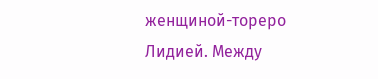женщиной-тореро Лидией. Между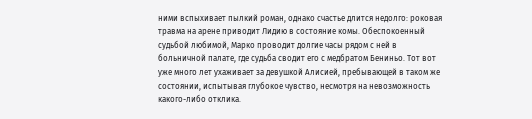ними вспыхивает пылкий роман, однако счастье длится недолго: роковая травма на арене приводит Лидию в состояние комы. Обеспокоенный судьбой любимой, Марко проводит долгие часы рядом с ней в больничной палате, где судьба сводит его с медбратом Бениньо. Тот вот уже много лет ухаживает за девушкой Алисией, пребывающей в таком же состоянии, испытывая глубокое чувство, несмотря на невозможность какого-либо отклика.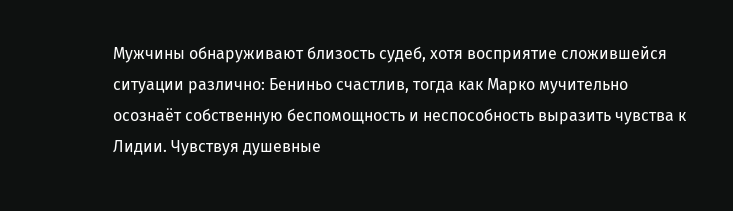Мужчины обнаруживают близость судеб, хотя восприятие сложившейся ситуации различно: Бениньо счастлив, тогда как Марко мучительно осознаёт собственную беспомощность и неспособность выразить чувства к Лидии. Чувствуя душевные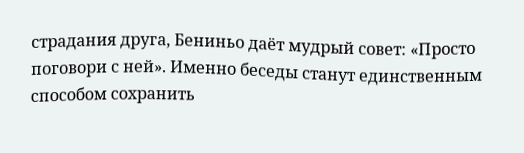страдания друга, Бениньо даёт мудрый совет: «Просто поговори с ней». Именно беседы станут единственным способом сохранить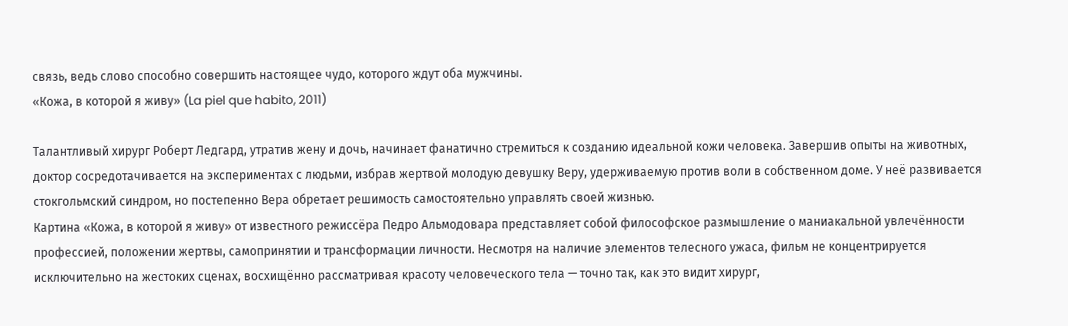связь, ведь слово способно совершить настоящее чудо, которого ждут оба мужчины.
«Кожа, в которой я живу» (La piel que habito, 2011)

Талантливый хирург Роберт Ледгард, утратив жену и дочь, начинает фанатично стремиться к созданию идеальной кожи человека. Завершив опыты на животных, доктор сосредотачивается на экспериментах с людьми, избрав жертвой молодую девушку Веру, удерживаемую против воли в собственном доме. У неё развивается стокгольмский синдром, но постепенно Вера обретает решимость самостоятельно управлять своей жизнью.
Картина «Кожа, в которой я живу» от известного режиссёра Педро Альмодовара представляет собой философское размышление о маниакальной увлечённости профессией, положении жертвы, самопринятии и трансформации личности. Несмотря на наличие элементов телесного ужаса, фильм не концентрируется исключительно на жестоких сценах, восхищённо рассматривая красоту человеческого тела — точно так, как это видит хирург,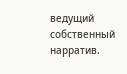ведущий собственный нарратив.